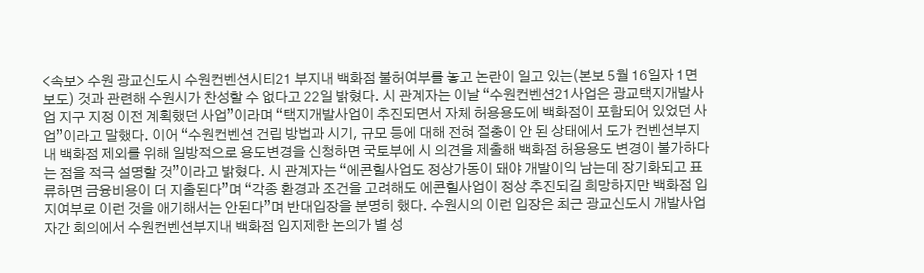<속보> 수원 광교신도시 수원컨벤션시티21 부지내 백화점 불허여부를 놓고 논란이 일고 있는(본보 5월 16일자 1면 보도) 것과 관련해 수원시가 찬성할 수 없다고 22일 밝혔다. 시 관계자는 이날 “수원컨벤션21사업은 광교택지개발사업 지구 지정 이전 계획했던 사업”이라며 “택지개발사업이 추진되면서 자체 허용용도에 백화점이 포함되어 있었던 사업”이라고 말했다. 이어 “수원컨벤션 건립 방법과 시기, 규모 등에 대해 전혀 절충이 안 된 상태에서 도가 컨벤션부지내 백화점 제외를 위해 일방적으로 용도변경을 신청하면 국토부에 시 의견을 제출해 백화점 허용용도 변경이 불가하다는 점을 적극 설명할 것”이라고 밝혔다. 시 관계자는 “에콘힐사업도 정상가동이 돼야 개발이익 남는데 장기화되고 표류하면 금융비용이 더 지출된다”며 “각종 환경과 조건을 고려해도 에콘힐사업이 정상 추진되길 희망하지만 백화점 입지여부로 이런 것을 애기해서는 안된다”며 반대입장을 분명히 했다. 수원시의 이런 입장은 최근 광교신도시 개발사업자간 회의에서 수원컨벤션부지내 백화점 입지제한 논의가 별 성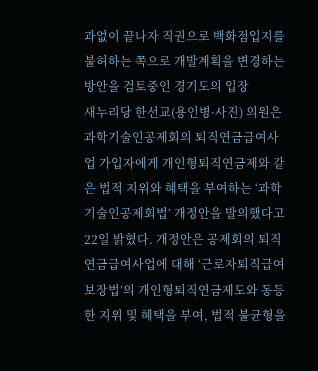과없이 끝나자 직권으로 백화점입지를 불허하는 쪽으로 개발계획을 변경하는 방안을 검토중인 경기도의 입장
새누리당 한선교(용인병·사진) 의원은 과학기술인공제회의 퇴직연금급여사업 가입자에게 개인형퇴직연금제와 같은 법적 지위와 혜택을 부여하는 ‘과학기술인공제회법’ 개정안을 발의했다고 22일 밝혔다. 개정안은 공제회의 퇴직연금급여사업에 대해 ‘근로자퇴직급여보장법’의 개인형퇴직연금제도와 동등한 지위 및 혜택을 부여, 법적 불균형을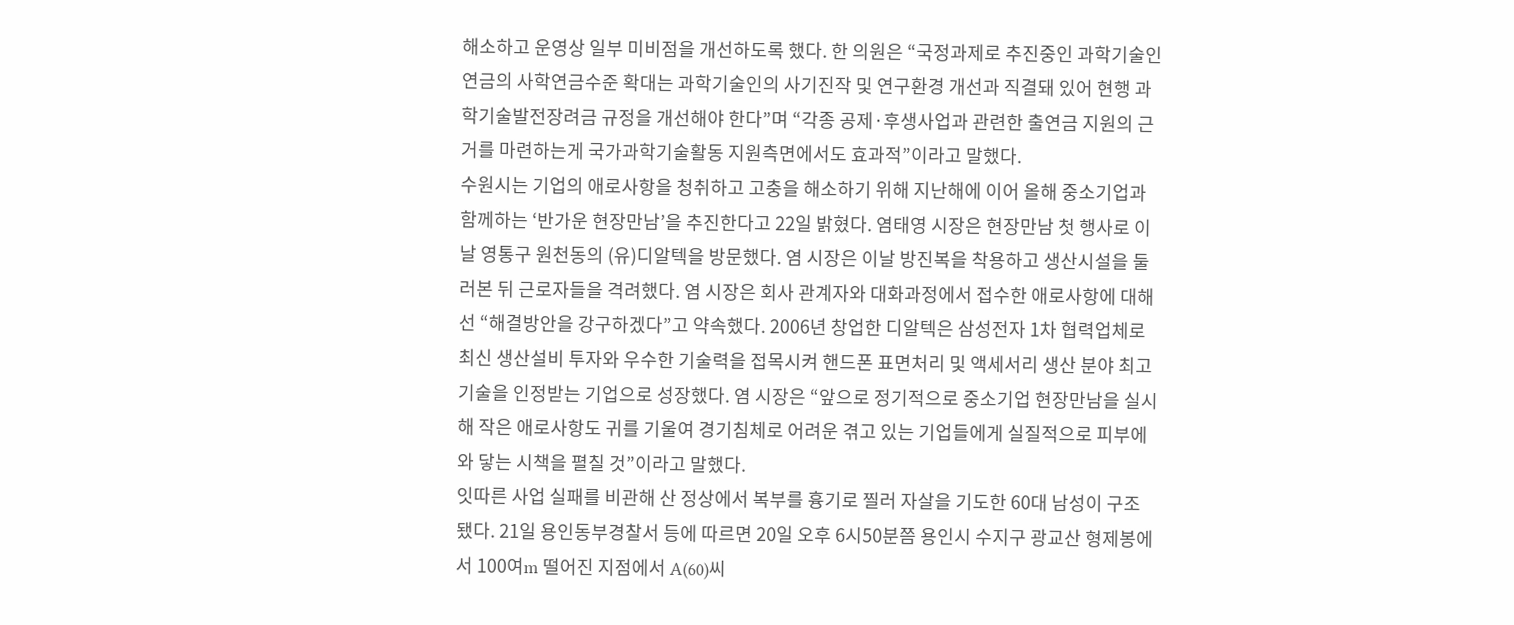해소하고 운영상 일부 미비점을 개선하도록 했다. 한 의원은 “국정과제로 추진중인 과학기술인연금의 사학연금수준 확대는 과학기술인의 사기진작 및 연구환경 개선과 직결돼 있어 현행 과학기술발전장려금 규정을 개선해야 한다”며 “각종 공제·후생사업과 관련한 출연금 지원의 근거를 마련하는게 국가과학기술활동 지원측면에서도 효과적”이라고 말했다.
수원시는 기업의 애로사항을 청취하고 고충을 해소하기 위해 지난해에 이어 올해 중소기업과 함께하는 ‘반가운 현장만남’을 추진한다고 22일 밝혔다. 염태영 시장은 현장만남 첫 행사로 이날 영통구 원천동의 (유)디알텍을 방문했다. 염 시장은 이날 방진복을 착용하고 생산시설을 둘러본 뒤 근로자들을 격려했다. 염 시장은 회사 관계자와 대화과정에서 접수한 애로사항에 대해선 “해결방안을 강구하겠다”고 약속했다. 2006년 창업한 디알텍은 삼성전자 1차 협력업체로 최신 생산설비 투자와 우수한 기술력을 접목시켜 핸드폰 표면처리 및 액세서리 생산 분야 최고 기술을 인정받는 기업으로 성장했다. 염 시장은 “앞으로 정기적으로 중소기업 현장만남을 실시해 작은 애로사항도 귀를 기울여 경기침체로 어려운 겪고 있는 기업들에게 실질적으로 피부에 와 닿는 시책을 펼칠 것”이라고 말했다.
잇따른 사업 실패를 비관해 산 정상에서 복부를 흉기로 찔러 자살을 기도한 60대 남성이 구조됐다. 21일 용인동부경찰서 등에 따르면 20일 오후 6시50분쯤 용인시 수지구 광교산 형제봉에서 100여m 떨어진 지점에서 A(60)씨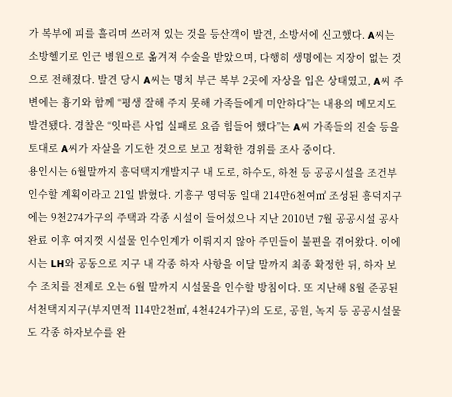가 복부에 피를 흘리며 쓰러져 있는 것을 등산객이 발견, 소방서에 신고했다. A씨는 소방헬기로 인근 병원으로 옮겨져 수술을 받았으며, 다행히 생명에는 지장이 없는 것으로 전해졌다. 발견 당시 A씨는 명치 부근 복부 2곳에 자상을 입은 상태였고, A씨 주변에는 흉기와 함께 “평생 잘해 주지 못해 가족들에게 미안하다”는 내용의 메모지도 발견됐다. 경찰은 “잇따른 사업 실패로 요즘 힘들어 했다”는 A씨 가족들의 진술 등을 토대로 A씨가 자살을 기도한 것으로 보고 정확한 경위를 조사 중이다.
용인시는 6월말까지 흥덕택지개발지구 내 도로, 하수도, 하천 등 공공시설을 조건부 인수할 계획이라고 21일 밝혔다. 기흥구 영덕동 일대 214만6천여㎡ 조성된 흥덕지구에는 9천274가구의 주택과 각종 시설이 들어섰으나 지난 2010년 7월 공공시설 공사 완료 이후 여지껏 시설물 인수인계가 이뤄지지 않아 주민들이 불편을 겪어왔다. 이에 시는 LH와 공동으로 지구 내 각종 하자 사항을 이달 말까지 최종 확정한 뒤, 하자 보수 조치를 전제로 오는 6월 말까지 시설물을 인수할 방침이다. 또 지난해 8월 준공된 서천택지지구(부지면적 114만2천㎡, 4천424가구)의 도로, 공원, 녹지 등 공공시설물도 각종 하자보수를 완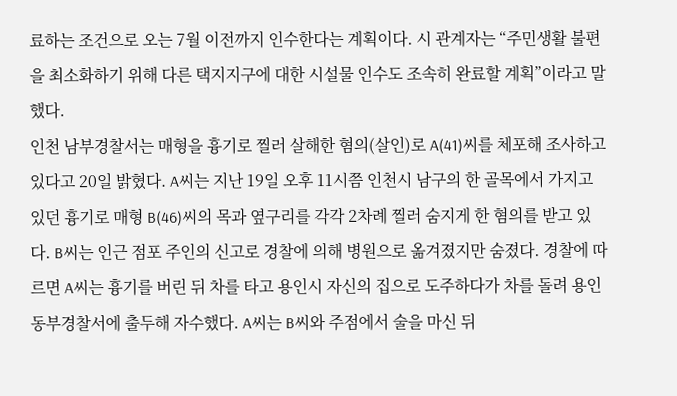료하는 조건으로 오는 7월 이전까지 인수한다는 계획이다. 시 관계자는 “주민생활 불편을 최소화하기 위해 다른 택지지구에 대한 시설물 인수도 조속히 완료할 계획”이라고 말했다.
인천 남부경찰서는 매형을 흉기로 찔러 살해한 혐의(살인)로 A(41)씨를 체포해 조사하고 있다고 20일 밝혔다. A씨는 지난 19일 오후 11시쯤 인천시 남구의 한 골목에서 가지고 있던 흉기로 매형 B(46)씨의 목과 옆구리를 각각 2차례 찔러 숨지게 한 혐의를 받고 있다. B씨는 인근 점포 주인의 신고로 경찰에 의해 병원으로 옮겨졌지만 숨졌다. 경찰에 따르면 A씨는 흉기를 버린 뒤 차를 타고 용인시 자신의 집으로 도주하다가 차를 돌려 용인동부경찰서에 출두해 자수했다. A씨는 B씨와 주점에서 술을 마신 뒤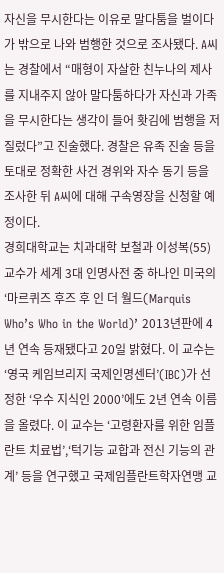자신을 무시한다는 이유로 말다툼을 벌이다가 밖으로 나와 범행한 것으로 조사됐다. A씨는 경찰에서 “매형이 자살한 친누나의 제사를 지내주지 않아 말다툼하다가 자신과 가족을 무시한다는 생각이 들어 홧김에 범행을 저질렀다”고 진술했다. 경찰은 유족 진술 등을 토대로 정확한 사건 경위와 자수 동기 등을 조사한 뒤 A씨에 대해 구속영장을 신청할 예정이다.
경희대학교는 치과대학 보철과 이성복(55) 교수가 세계 3대 인명사전 중 하나인 미국의 ‘마르퀴즈 후즈 후 인 더 월드(Marquis Who’s Who in the World)’ 2013년판에 4년 연속 등재됐다고 20일 밝혔다. 이 교수는 ‘영국 케임브리지 국제인명센터’(IBC)가 선정한 ‘우수 지식인 2000’에도 2년 연속 이름을 올렸다. 이 교수는 ‘고령환자를 위한 임플란트 치료법’,‘턱기능 교합과 전신 기능의 관계’ 등을 연구했고 국제임플란트학자연맹 교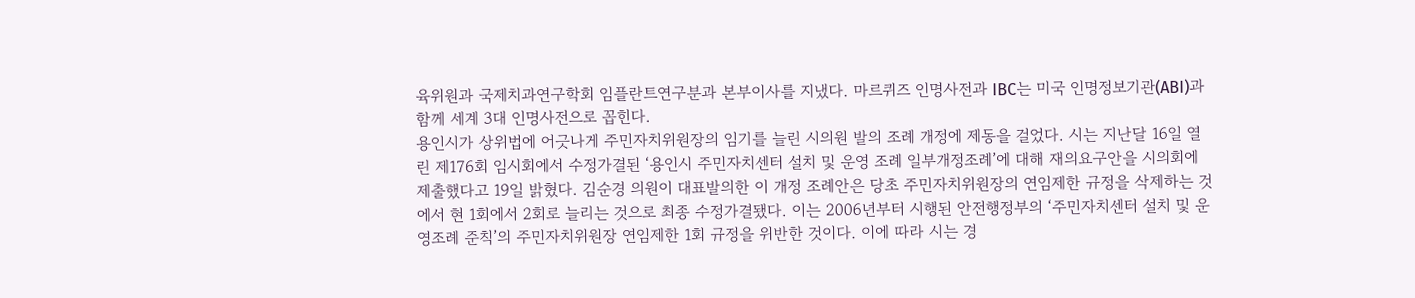육위원과 국제치과연구학회 임플란트연구분과 본부이사를 지냈다. 마르퀴즈 인명사전과 IBC는 미국 인명정보기관(ABI)과 함께 세계 3대 인명사전으로 꼽힌다.
용인시가 상위법에 어긋나게 주민자치위원장의 임기를 늘린 시의원 발의 조례 개정에 제동을 걸었다. 시는 지난달 16일 열린 제176회 임시회에서 수정가결된 ‘용인시 주민자치센터 설치 및 운영 조례 일부개정조례’에 대해 재의요구안을 시의회에 제출했다고 19일 밝혔다. 김순경 의원이 대표발의한 이 개정 조례안은 당초 주민자치위원장의 연임제한 규정을 삭제하는 것에서 현 1회에서 2회로 늘리는 것으로 최종 수정가결됐다. 이는 2006년부터 시행된 안전행정부의 ‘주민자치센터 설치 및 운영조례 준칙’의 주민자치위원장 연임제한 1회 규정을 위반한 것이다. 이에 따라 시는 경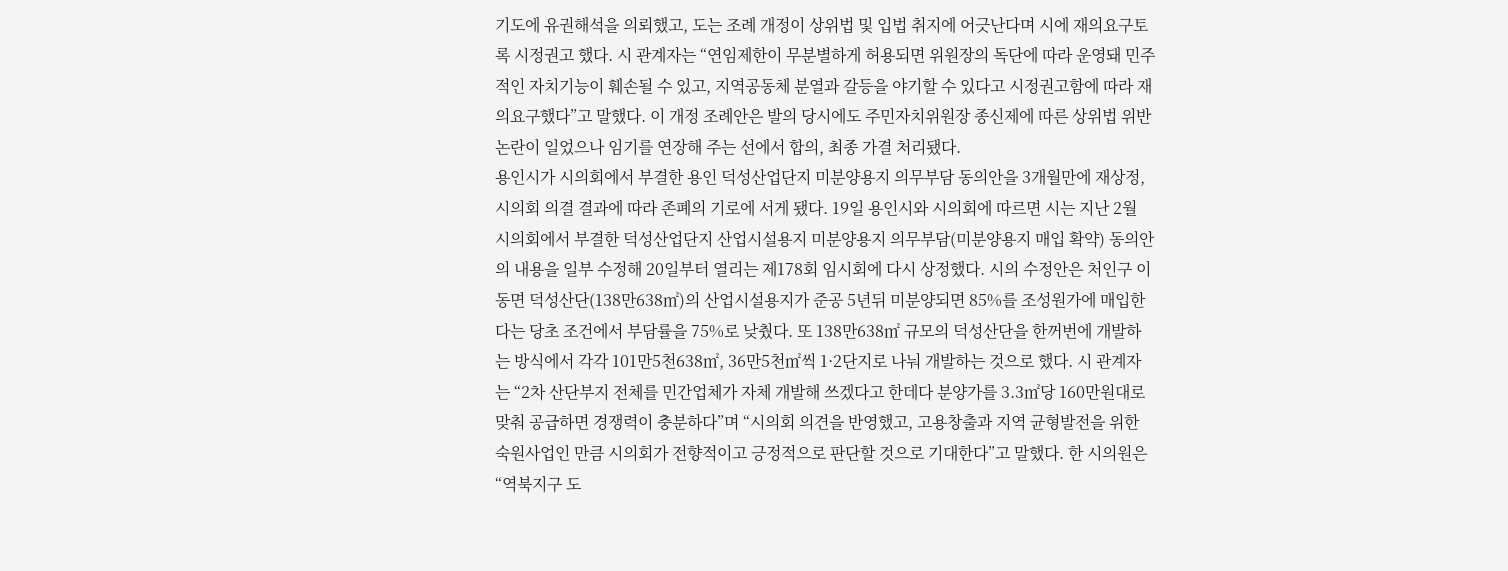기도에 유권해석을 의뢰했고, 도는 조례 개정이 상위법 및 입법 취지에 어긋난다며 시에 재의요구토록 시정권고 했다. 시 관계자는 “연임제한이 무분별하게 허용되면 위원장의 독단에 따라 운영돼 민주적인 자치기능이 훼손될 수 있고, 지역공동체 분열과 갈등을 야기할 수 있다고 시정권고함에 따라 재의요구했다”고 말했다. 이 개정 조례안은 발의 당시에도 주민자치위원장 종신제에 따른 상위법 위반 논란이 일었으나 임기를 연장해 주는 선에서 합의, 최종 가결 처리됐다.
용인시가 시의회에서 부결한 용인 덕성산업단지 미분양용지 의무부담 동의안을 3개월만에 재상정, 시의회 의결 결과에 따라 존폐의 기로에 서게 됐다. 19일 용인시와 시의회에 따르면 시는 지난 2월 시의회에서 부결한 덕성산업단지 산업시설용지 미분양용지 의무부담(미분양용지 매입 확약) 동의안의 내용을 일부 수정해 20일부터 열리는 제178회 임시회에 다시 상정했다. 시의 수정안은 처인구 이동면 덕성산단(138만638㎡)의 산업시설용지가 준공 5년뒤 미분양되면 85%를 조성원가에 매입한다는 당초 조건에서 부담률을 75%로 낮췄다. 또 138만638㎡ 규모의 덕성산단을 한꺼번에 개발하는 방식에서 각각 101만5천638㎡, 36만5천㎡씩 1·2단지로 나눠 개발하는 것으로 했다. 시 관계자는 “2차 산단부지 전체를 민간업체가 자체 개발해 쓰겠다고 한데다 분양가를 3.3㎡당 160만원대로 맞춰 공급하면 경쟁력이 충분하다”며 “시의회 의견을 반영했고, 고용창출과 지역 균형발전을 위한 숙원사업인 만큼 시의회가 전향적이고 긍정적으로 판단할 것으로 기대한다”고 말했다. 한 시의원은 “역북지구 도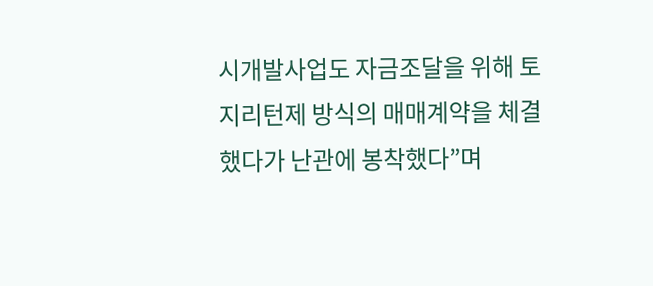시개발사업도 자금조달을 위해 토지리턴제 방식의 매매계약을 체결했다가 난관에 봉착했다”며